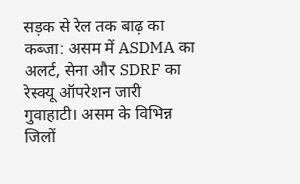सड़क से रेल तक बाढ़ का कब्जा: असम में ASDMA का अलर्ट, सेना और SDRF का रेस्क्यू ऑपरेशन जारी
गुवाहाटी। असम के विभिन्न जिलों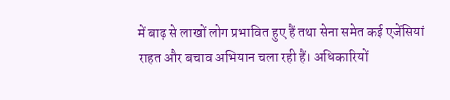में बाढ़ से लाखों लोग प्रभावित हुए हैं तथा सेना समेत कई एजेंसियां राहत और बचाव अभियान चला रही हैं। अधिकारियों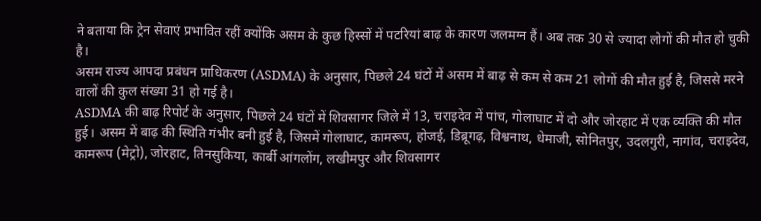ने बताया कि ट्रेन सेवाएं प्रभावित रहीं क्योंकि असम के कुछ हिस्सों में पटरियां बाढ़ के कारण जलमग्न हैं। अब तक 30 से ज्यादा लोगों की मौत हो चुकी है।
असम राज्य आपदा प्रबंधन प्राधिकरण (ASDMA) के अनुसार, पिछले 24 घंटों में असम में बाढ़ से कम से कम 21 लोगों की मौत हुई है, जिससे मरने वालों की कुल संख्या 31 हो गई है।
ASDMA की बाढ़ रिपोर्ट के अनुसार, पिछले 24 घंटों में शिवसागर जिले में 13, चराइदेव में पांच, गोलाघाट में दो और जोरहाट में एक व्यक्ति की मौत हुई। असम में बाढ़ की स्थिति गंभीर बनी हुई है, जिसमें गोलाघाट, कामरूप, होजई, डिब्रूगढ़, विश्वनाथ, धेमाजी, सोनितपुर, उदलगुरी, नागांव, चराइदेव, कामरूप (मेट्रो), जोरहाट, तिनसुकिया, कार्बी आंगलोंग, लखीमपुर और शिवसागर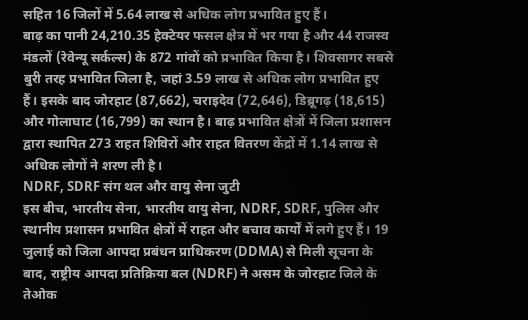सहित 16 जिलों में 5.64 लाख से अधिक लोग प्रभावित हुए हैं।
बाढ़ का पानी 24,210.35 हेक्टेयर फसल क्षेत्र में भर गया है और 44 राजस्व मंडलों (रेवेन्यू सर्कल्स) के 872 गांवों को प्रभावित किया है। शिवसागर सबसे बुरी तरह प्रभावित जिला है, जहां 3.59 लाख से अधिक लोग प्रभावित हुए हैं। इसके बाद जोरहाट (87,662), चराइदेव (72,646), डिब्रूगढ़ (18,615) और गोलाघाट (16,799) का स्थान है। बाढ़ प्रभावित क्षेत्रों में जिला प्रशासन द्वारा स्थापित 273 राहत शिविरों और राहत वितरण केंद्रों में 1.14 लाख से अधिक लोगों ने शरण ली है।
NDRF, SDRF संग थल और वायु सेना जुटी
इस बीच, भारतीय सेना, भारतीय वायु सेना, NDRF, SDRF, पुलिस और स्थानीय प्रशासन प्रभावित क्षेत्रों में राहत और बचाव कार्यों में लगे हुए हैं। 19 जुलाई को जिला आपदा प्रबंधन प्राधिकरण (DDMA) से मिली सूचना के बाद, राष्ट्रीय आपदा प्रतिक्रिया बल (NDRF) ने असम के जोरहाट जिले के तेओक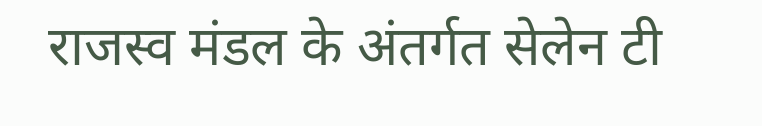राजस्व मंडल के अंतर्गत सेलेन टी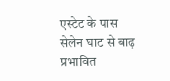एस्टेट के पास सेलेन घाट से बाढ़ प्रभावित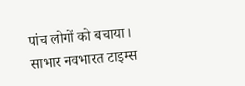पांच लोगों को बचाया।
साभार नवभारत टाइम्स